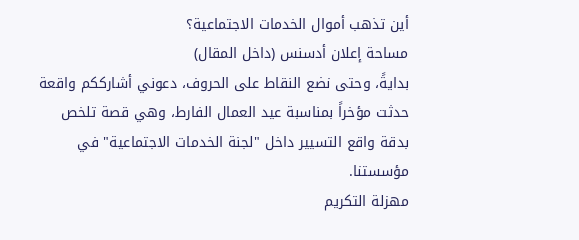أين تذهب أموال الخدمات الاجتماعية؟
مساحة إعلان أدسنس (داخل المقال)
بدايةً، وحتى نضع النقاط على الحروف، دعوني أشارككم واقعة حدثت مؤخراً بمناسبة عيد العمال الفارط، وهي قصة تلخص بدقة واقع التسيير داخل "لجنة الخدمات الاجتماعية" في مؤسستنا.
مهزلة التكريم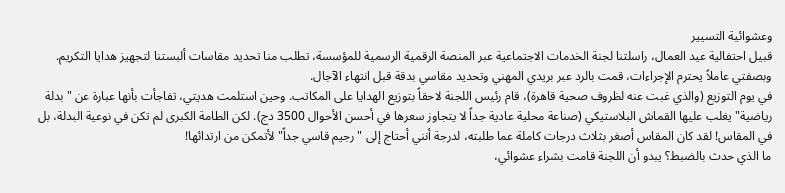وعشوائية التسيير
قبيل احتفالية عيد العمال، راسلتنا لجنة الخدمات الاجتماعية عبر المنصة الرقمية الرسمية للمؤسسة، تطلب منا تحديد مقاسات ألبستنا لتجهيز هدايا التكريم. وبصفتي عاملاً يحترم الإجراءات، قمت بالرد عبر بريدي المهني وتحديد مقاسي بدقة قبل انتهاء الآجال.
في يوم التوزيع (والذي غبت عنه لظروف صحية قاهرة)، قام رئيس اللجنة لاحقاً بتوزيع الهدايا على المكاتب. وحين استلمت هديتي، تفاجأت بأنها عبارة عن "بدلة رياضية" يغلب عليها القماش البلاستيكي (صناعة محلية عادية جداً لا يتجاوز سعرها في أحسن الأحوال 3500 دج). لكن الطامة الكبرى لم تكن في نوعية البدلة، بل في المقاس! لقد كان المقاس أصغر بثلاث درجات كاملة عما طلبته، لدرجة أنني أحتاج إلى "رجيم قاسي جداً" لأتمكن من ارتدائها!
ما الذي حدث بالضبط؟ يبدو أن اللجنة قامت بشراء عشوائي،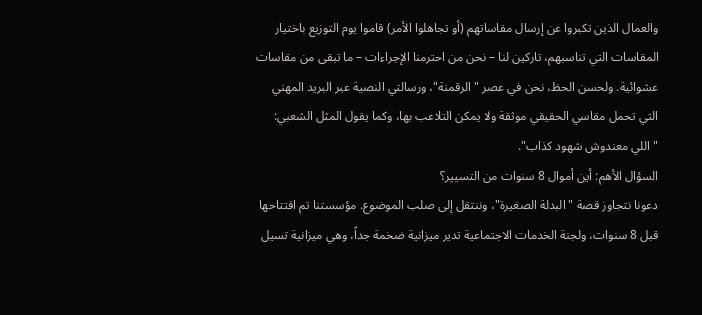والعمال الذين تكبروا عن إرسال مقاساتهم (أو تجاهلوا الأمر) قاموا يوم التوزيع باختيار المقاسات التي تناسبهم، تاركين لنا – نحن من احترمنا الإجراءات – ما تبقى من مقاسات عشوائية. ولحسن الحظ، نحن في عصر "الرقمنة"، ورسالتي النصية عبر البريد المهني التي تحمل مقاسي الحقيقي موثقة ولا يمكن التلاعب بها، وكما يقول المثل الشعبي: "اللي معندوش شهود كذاب".
السؤال الأهم: أين أموال 8 سنوات من التسيير؟
دعونا نتجاوز قصة "البدلة الصغيرة"، وننتقل إلى صلب الموضوع. مؤسستنا تم افتتاحها قبل 8 سنوات، ولجنة الخدمات الاجتماعية تدير ميزانية ضخمة جداً، وهي ميزانية تسيل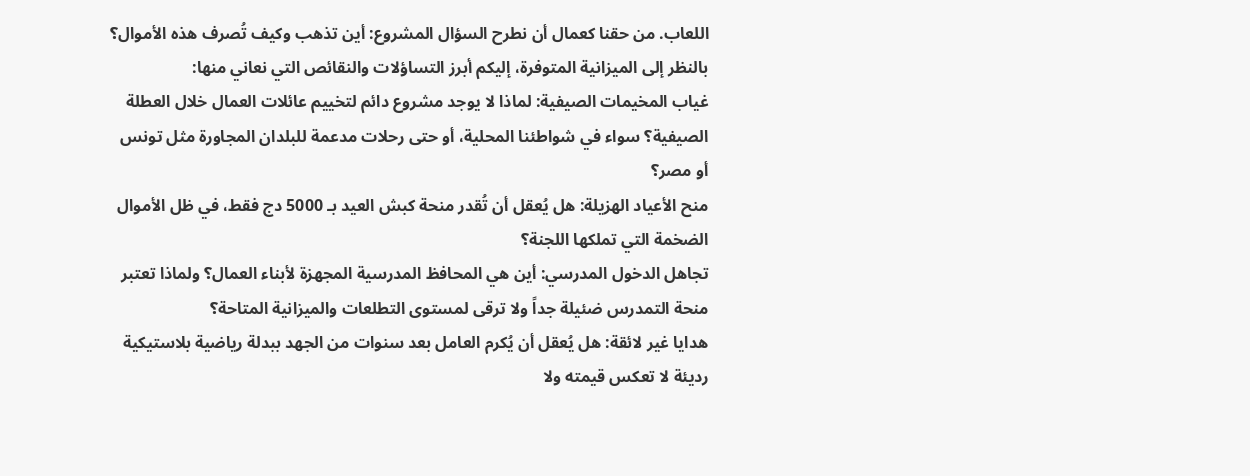اللعاب. من حقنا كعمال أن نطرح السؤال المشروع: أين تذهب وكيف تُصرف هذه الأموال؟
بالنظر إلى الميزانية المتوفرة، إليكم أبرز التساؤلات والنقائص التي نعاني منها:
غياب المخيمات الصيفية: لماذا لا يوجد مشروع دائم لتخييم عائلات العمال خلال العطلة الصيفية؟ سواء في شواطئنا المحلية، أو حتى رحلات مدعمة للبلدان المجاورة مثل تونس أو مصر؟
منح الأعياد الهزيلة: هل يُعقل أن تُقدر منحة كبش العيد بـ 5000 دج فقط، في ظل الأموال الضخمة التي تملكها اللجنة؟
تجاهل الدخول المدرسي: أين هي المحافظ المدرسية المجهزة لأبناء العمال؟ ولماذا تعتبر منحة التمدرس ضئيلة جداً ولا ترقى لمستوى التطلعات والميزانية المتاحة؟
هدايا غير لائقة: هل يُعقل أن يُكرم العامل بعد سنوات من الجهد ببدلة رياضية بلاستيكية رديئة لا تعكس قيمته ولا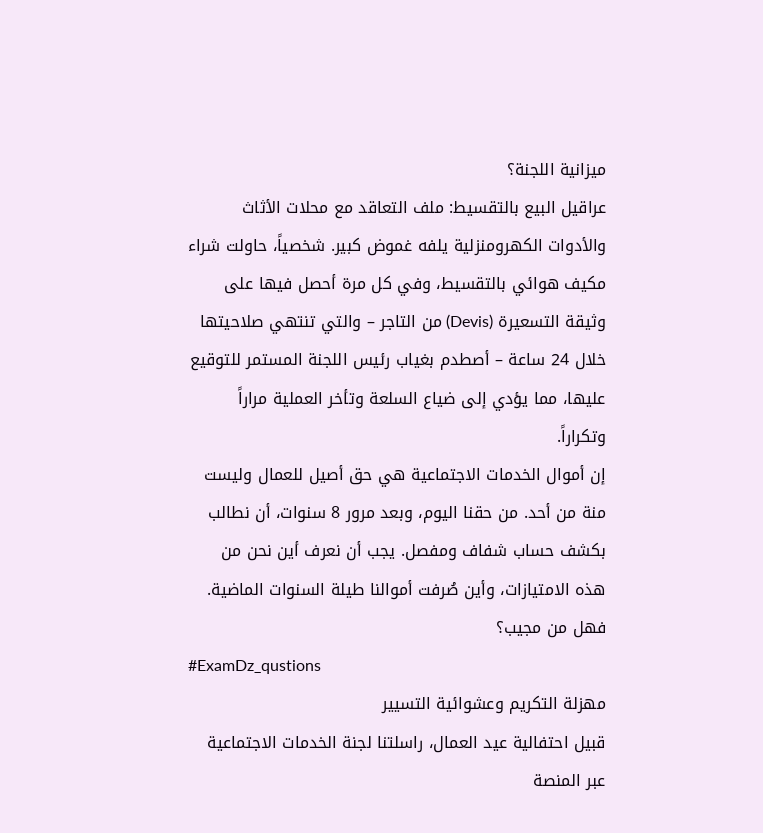ميزانية اللجنة؟
عراقيل البيع بالتقسيط: ملف التعاقد مع محلات الأثاث والأدوات الكهرومنزلية يلفه غموض كبير. شخصياً، حاولت شراء مكيف هوائي بالتقسيط، وفي كل مرة أحصل فيها على وثيقة التسعيرة (Devis) من التاجر – والتي تنتهي صلاحيتها خلال 24 ساعة – أصطدم بغياب رئيس اللجنة المستمر للتوقيع عليها، مما يؤدي إلى ضياع السلعة وتأخر العملية مراراً وتكراراً.
إن أموال الخدمات الاجتماعية هي حق أصيل للعمال وليست منة من أحد. من حقنا اليوم، وبعد مرور 8 سنوات، أن نطالب بكشف حساب شفاف ومفصل. يجب أن نعرف أين نحن من هذه الامتيازات، وأين صُرفت أموالنا طيلة السنوات الماضية.
فهل من مجيب؟
#ExamDz_qustions
مهزلة التكريم وعشوائية التسيير
قبيل احتفالية عيد العمال، راسلتنا لجنة الخدمات الاجتماعية عبر المنصة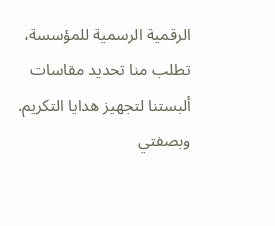الرقمية الرسمية للمؤسسة، تطلب منا تحديد مقاسات ألبستنا لتجهيز هدايا التكريم. وبصفتي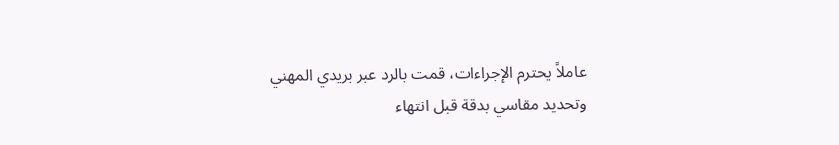عاملاً يحترم الإجراءات، قمت بالرد عبر بريدي المهني وتحديد مقاسي بدقة قبل انتهاء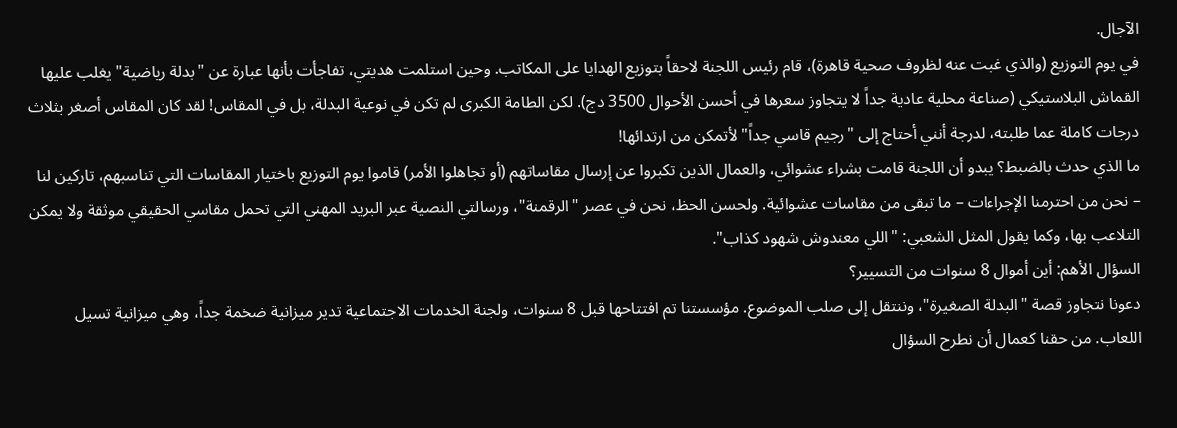الآجال.
في يوم التوزيع (والذي غبت عنه لظروف صحية قاهرة)، قام رئيس اللجنة لاحقاً بتوزيع الهدايا على المكاتب. وحين استلمت هديتي، تفاجأت بأنها عبارة عن "بدلة رياضية" يغلب عليها القماش البلاستيكي (صناعة محلية عادية جداً لا يتجاوز سعرها في أحسن الأحوال 3500 دج). لكن الطامة الكبرى لم تكن في نوعية البدلة، بل في المقاس! لقد كان المقاس أصغر بثلاث درجات كاملة عما طلبته، لدرجة أنني أحتاج إلى "رجيم قاسي جداً" لأتمكن من ارتدائها!
ما الذي حدث بالضبط؟ يبدو أن اللجنة قامت بشراء عشوائي، والعمال الذين تكبروا عن إرسال مقاساتهم (أو تجاهلوا الأمر) قاموا يوم التوزيع باختيار المقاسات التي تناسبهم، تاركين لنا – نحن من احترمنا الإجراءات – ما تبقى من مقاسات عشوائية. ولحسن الحظ، نحن في عصر "الرقمنة"، ورسالتي النصية عبر البريد المهني التي تحمل مقاسي الحقيقي موثقة ولا يمكن التلاعب بها، وكما يقول المثل الشعبي: "اللي معندوش شهود كذاب".
السؤال الأهم: أين أموال 8 سنوات من التسيير؟
دعونا نتجاوز قصة "البدلة الصغيرة"، وننتقل إلى صلب الموضوع. مؤسستنا تم افتتاحها قبل 8 سنوات، ولجنة الخدمات الاجتماعية تدير ميزانية ضخمة جداً، وهي ميزانية تسيل اللعاب. من حقنا كعمال أن نطرح السؤال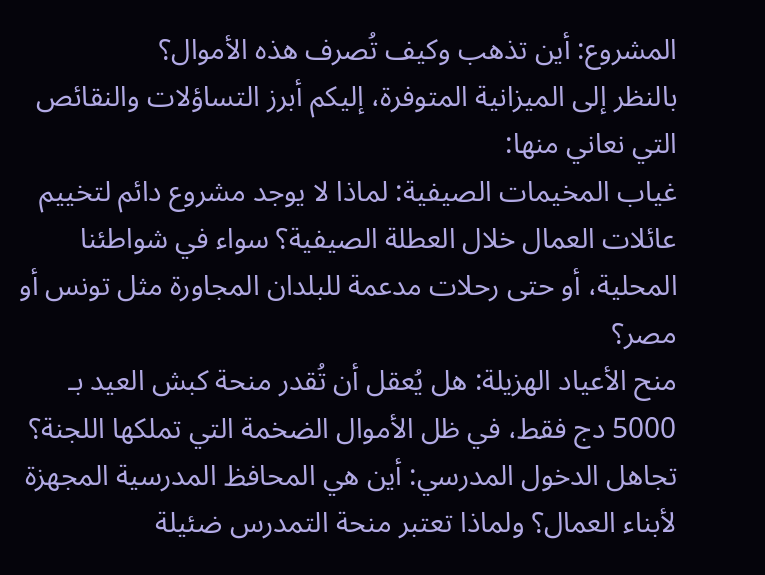المشروع: أين تذهب وكيف تُصرف هذه الأموال؟
بالنظر إلى الميزانية المتوفرة، إليكم أبرز التساؤلات والنقائص التي نعاني منها:
غياب المخيمات الصيفية: لماذا لا يوجد مشروع دائم لتخييم عائلات العمال خلال العطلة الصيفية؟ سواء في شواطئنا المحلية، أو حتى رحلات مدعمة للبلدان المجاورة مثل تونس أو مصر؟
منح الأعياد الهزيلة: هل يُعقل أن تُقدر منحة كبش العيد بـ 5000 دج فقط، في ظل الأموال الضخمة التي تملكها اللجنة؟
تجاهل الدخول المدرسي: أين هي المحافظ المدرسية المجهزة لأبناء العمال؟ ولماذا تعتبر منحة التمدرس ضئيلة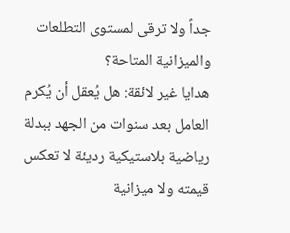جداً ولا ترقى لمستوى التطلعات والميزانية المتاحة؟
هدايا غير لائقة: هل يُعقل أن يُكرم العامل بعد سنوات من الجهد ببدلة رياضية بلاستيكية رديئة لا تعكس قيمته ولا ميزانية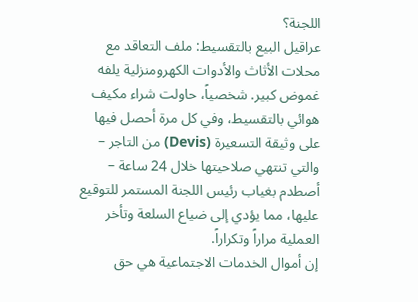اللجنة؟
عراقيل البيع بالتقسيط: ملف التعاقد مع محلات الأثاث والأدوات الكهرومنزلية يلفه غموض كبير. شخصياً، حاولت شراء مكيف هوائي بالتقسيط، وفي كل مرة أحصل فيها على وثيقة التسعيرة (Devis) من التاجر – والتي تنتهي صلاحيتها خلال 24 ساعة – أصطدم بغياب رئيس اللجنة المستمر للتوقيع عليها، مما يؤدي إلى ضياع السلعة وتأخر العملية مراراً وتكراراً.
إن أموال الخدمات الاجتماعية هي حق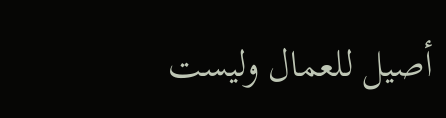أصيل للعمال وليست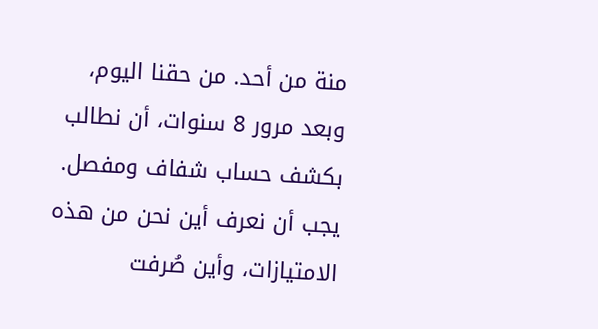منة من أحد. من حقنا اليوم، وبعد مرور 8 سنوات، أن نطالب بكشف حساب شفاف ومفصل. يجب أن نعرف أين نحن من هذه الامتيازات، وأين صُرفت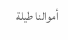أموالنا طيلة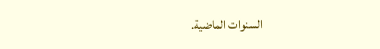السنوات الماضية.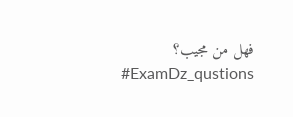فهل من مجيب؟
#ExamDz_qustions